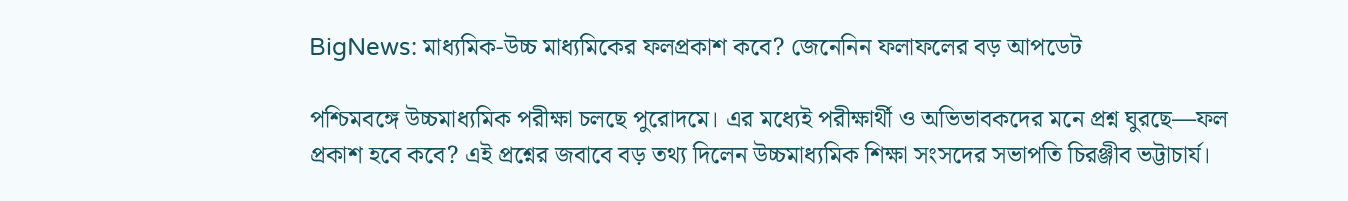BigNews: মাধ্যমিক-উচ্চ মাধ্যমিকের ফলপ্রকাশ কবে? জেনেনিন ফলাফলের বড় আপডেট

পশ্চিমবঙ্গে উচ্চমাধ্যমিক পরীক্ষা চলছে পুরোদমে। এর মধ্যেই পরীক্ষার্থী ও অভিভাবকদের মনে প্রশ্ন ঘুরছে—ফল প্রকাশ হবে কবে? এই প্রশ্নের জবাবে বড় তথ্য দিলেন উচ্চমাধ্যমিক শিক্ষা সংসদের সভাপতি চিরঞ্জীব ভট্টাচার্য।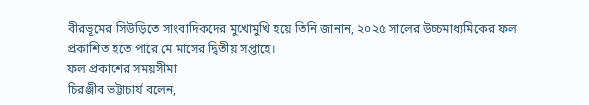বীরভূমের সিউড়িতে সাংবাদিকদের মুখোমুখি হয়ে তিনি জানান, ২০২৫ সালের উচ্চমাধ্যমিকের ফল প্রকাশিত হতে পারে মে মাসের দ্বিতীয় সপ্তাহে।
ফল প্রকাশের সময়সীমা
চিরঞ্জীব ভট্টাচার্য বলেন,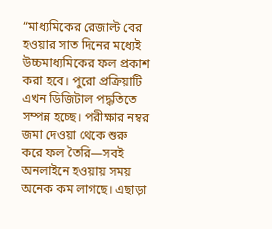“মাধ্যমিকের রেজাল্ট বের হওয়ার সাত দিনের মধ্যেই উচ্চমাধ্যমিকের ফল প্রকাশ করা হবে। পুরো প্রক্রিয়াটি এখন ডিজিটাল পদ্ধতিতে সম্পন্ন হচ্ছে। পরীক্ষার নম্বর জমা দেওয়া থেকে শুরু করে ফল তৈরি—সবই অনলাইনে হওয়ায় সময় অনেক কম লাগছে। এছাড়া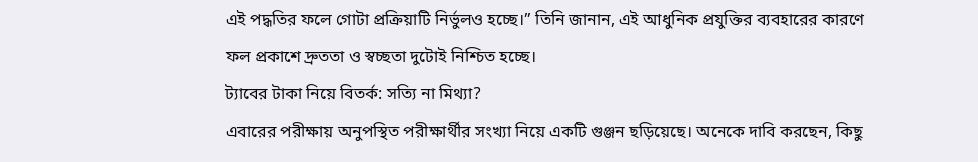এই পদ্ধতির ফলে গোটা প্রক্রিয়াটি নির্ভুলও হচ্ছে।” তিনি জানান, এই আধুনিক প্রযুক্তির ব্যবহারের কারণে ফল প্রকাশে দ্রুততা ও স্বচ্ছতা দুটোই নিশ্চিত হচ্ছে।
ট্যাবের টাকা নিয়ে বিতর্ক: সত্যি না মিথ্যা?
এবারের পরীক্ষায় অনুপস্থিত পরীক্ষার্থীর সংখ্যা নিয়ে একটি গুঞ্জন ছড়িয়েছে। অনেকে দাবি করছেন, কিছু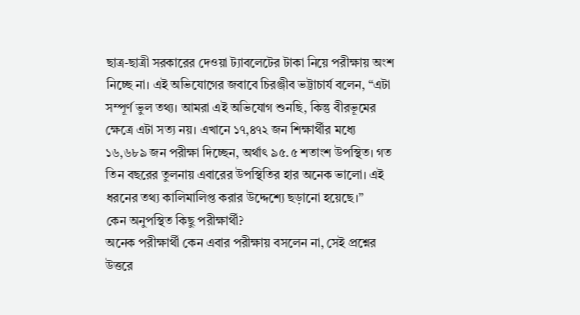ছাত্র-ছাত্রী সরকারের দেওয়া ট্যাবলেটের টাকা নিয়ে পরীক্ষায় অংশ নিচ্ছে না। এই অভিযোগের জবাবে চিরঞ্জীব ভট্টাচার্য বলেন, “এটা সম্পূর্ণ ভুল তথ্য। আমরা এই অভিযোগ শুনছি, কিন্তু বীরভূমের ক্ষেত্রে এটা সত্য নয়। এখানে ১৭,৪৭২ জন শিক্ষার্থীর মধ্যে ১৬,৬৮৯ জন পরীক্ষা দিচ্ছেন, অর্থাৎ ৯৫.৫ শতাংশ উপস্থিত। গত তিন বছরের তুলনায় এবারের উপস্থিতির হার অনেক ভালো। এই ধরনের তথ্য কালিমালিপ্ত করার উদ্দেশ্যে ছড়ানো হয়েছে।”
কেন অনুপস্থিত কিছু পরীক্ষার্থী?
অনেক পরীক্ষার্থী কেন এবার পরীক্ষায় বসলেন না, সেই প্রশ্নের উত্তরে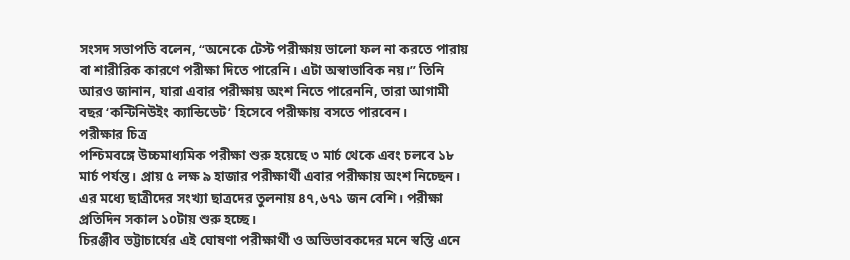সংসদ সভাপতি বলেন, “অনেকে টেস্ট পরীক্ষায় ভালো ফল না করতে পারায় বা শারীরিক কারণে পরীক্ষা দিতে পারেনি। এটা অস্বাভাবিক নয়।” তিনি আরও জানান, যারা এবার পরীক্ষায় অংশ নিতে পারেননি, তারা আগামী বছর ‘কন্টিনিউইং ক্যান্ডিডেট’ হিসেবে পরীক্ষায় বসতে পারবেন।
পরীক্ষার চিত্র
পশ্চিমবঙ্গে উচ্চমাধ্যমিক পরীক্ষা শুরু হয়েছে ৩ মার্চ থেকে এবং চলবে ১৮ মার্চ পর্যন্ত। প্রায় ৫ লক্ষ ৯ হাজার পরীক্ষার্থী এবার পরীক্ষায় অংশ নিচ্ছেন। এর মধ্যে ছাত্রীদের সংখ্যা ছাত্রদের তুলনায় ৪৭,৬৭১ জন বেশি। পরীক্ষা প্রতিদিন সকাল ১০টায় শুরু হচ্ছে।
চিরঞ্জীব ভট্টাচার্যের এই ঘোষণা পরীক্ষার্থী ও অভিভাবকদের মনে স্বস্তি এনে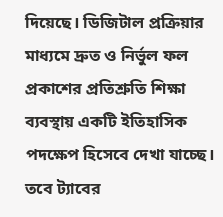দিয়েছে। ডিজিটাল প্রক্রিয়ার মাধ্যমে দ্রুত ও নির্ভুল ফল প্রকাশের প্রতিশ্রুতি শিক্ষা ব্যবস্থায় একটি ইতিহাসিক পদক্ষেপ হিসেবে দেখা যাচ্ছে। তবে ট্যাবের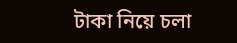টাকা নিয়ে চলা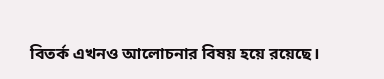বিতর্ক এখনও আলোচনার বিষয় হয়ে রয়েছে।